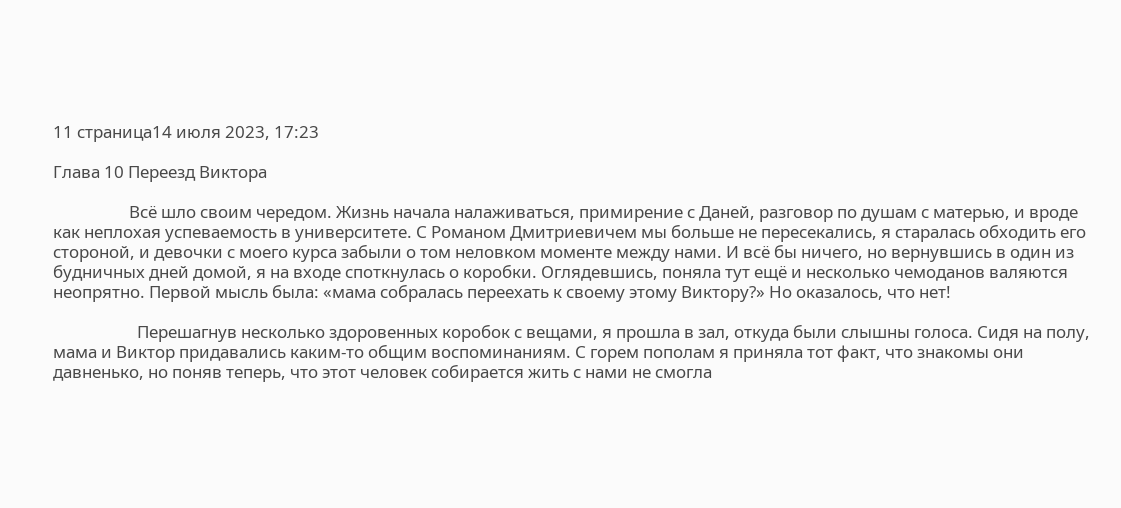11 страница14 июля 2023, 17:23

Глава 10 Переезд Виктора

                   Всё шло своим чередом. Жизнь начала налаживаться, примирение с Даней, разговор по душам с матерью, и вроде как неплохая успеваемость в университете. С Романом Дмитриевичем мы больше не пересекались, я старалась обходить его стороной, и девочки с моего курса забыли о том неловком моменте между нами. И всё бы ничего, но вернувшись в один из будничных дней домой, я на входе споткнулась о коробки. Оглядевшись, поняла тут ещё и несколько чемоданов валяются неопрятно. Первой мысль была: «мама собралась переехать к своему этому Виктору?» Но оказалось, что нет!

                     Перешагнув несколько здоровенных коробок с вещами, я прошла в зал, откуда были слышны голоса. Сидя на полу, мама и Виктор придавались каким-то общим воспоминаниям. С горем пополам я приняла тот факт, что знакомы они давненько, но поняв теперь, что этот человек собирается жить с нами не смогла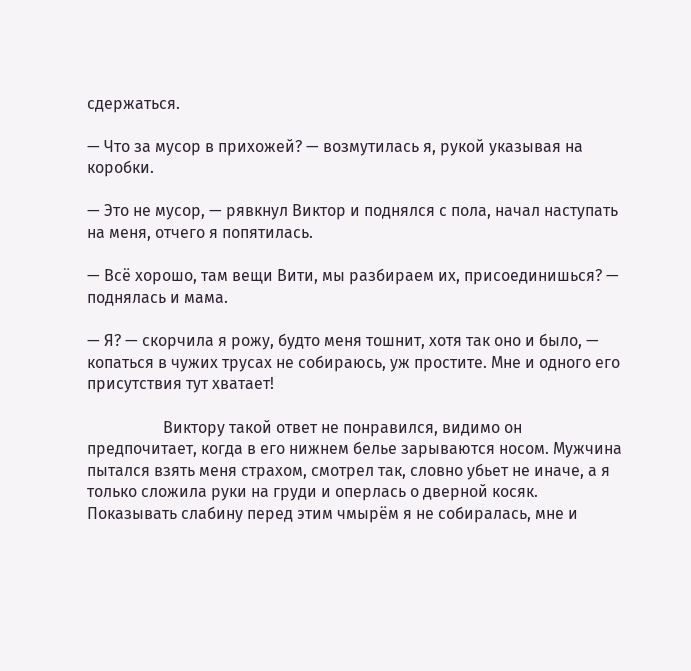сдержаться.

— Что за мусор в прихожей? — возмутилась я, рукой указывая на коробки.

— Это не мусор, — рявкнул Виктор и поднялся с пола, начал наступать на меня, отчего я попятилась.

— Всё хорошо, там вещи Вити, мы разбираем их, присоединишься? — поднялась и мама.

— Я? — скорчила я рожу, будто меня тошнит, хотя так оно и было, — копаться в чужих трусах не собираюсь, уж простите. Мне и одного его присутствия тут хватает!

                   Виктору такой ответ не понравился, видимо он предпочитает, когда в его нижнем белье зарываются носом. Мужчина пытался взять меня страхом, смотрел так, словно убьет не иначе, а я только сложила руки на груди и оперлась о дверной косяк. Показывать слабину перед этим чмырём я не собиралась, мне и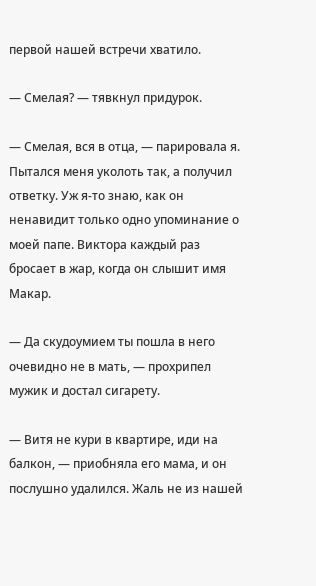первой нашей встречи хватило.

— Смелая? — тявкнул придурок.

— Смелая, вся в отца, — парировала я. Пытался меня уколоть так, а получил ответку. Уж я-то знаю, как он ненавидит только одно упоминание о моей папе. Виктора каждый раз бросает в жар, когда он слышит имя Макар.

— Да скудоумием ты пошла в него очевидно не в мать, — прохрипел мужик и достал сигарету.

— Витя не кури в квартире, иди на балкон, — приобняла его мама, и он послушно удалился. Жаль не из нашей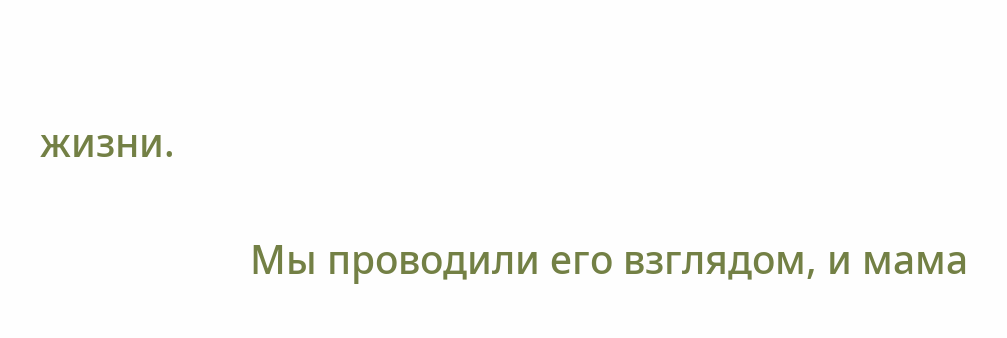жизни.

                     Мы проводили его взглядом, и мама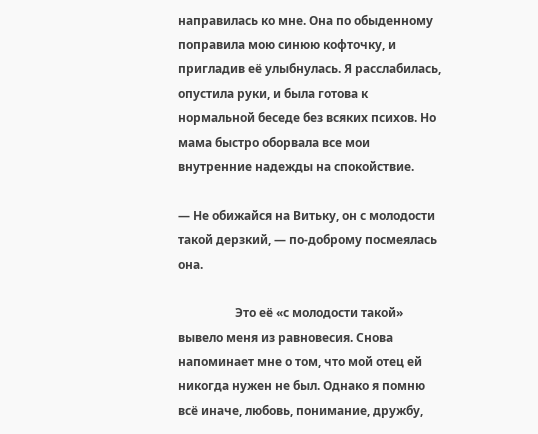направилась ко мне. Она по обыденному поправила мою синюю кофточку, и пригладив её улыбнулась. Я расслабилась, опустила руки, и была готова к нормальной беседе без всяких психов. Но мама быстро оборвала все мои внутренние надежды на спокойствие.

— Не обижайся на Витьку, он с молодости такой дерзкий, — по-доброму посмеялась она.

                   Это её «с молодости такой» вывело меня из равновесия. Снова напоминает мне о том, что мой отец ей никогда нужен не был. Однако я помню всё иначе, любовь, понимание, дружбу,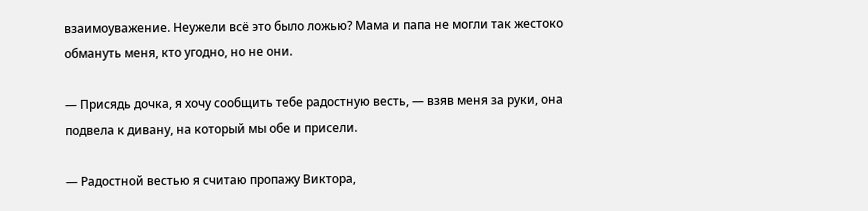взаимоуважение. Неужели всё это было ложью? Мама и папа не могли так жестоко обмануть меня, кто угодно, но не они.

— Присядь дочка, я хочу сообщить тебе радостную весть, — взяв меня за руки, она подвела к дивану, на который мы обе и присели.

— Радостной вестью я считаю пропажу Виктора,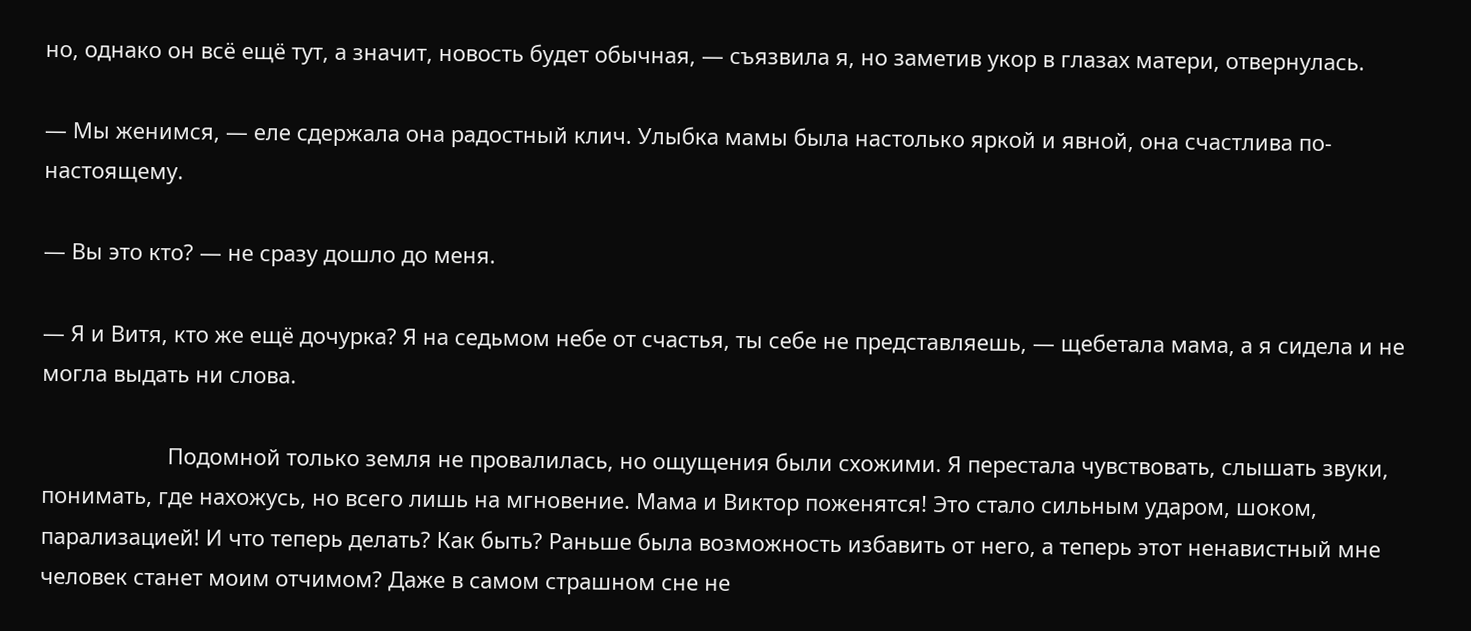но, однако он всё ещё тут, а значит, новость будет обычная, — съязвила я, но заметив укор в глазах матери, отвернулась.

— Мы женимся, — еле сдержала она радостный клич. Улыбка мамы была настолько яркой и явной, она счастлива по-настоящему.

— Вы это кто? — не сразу дошло до меня.

— Я и Витя, кто же ещё дочурка? Я на седьмом небе от счастья, ты себе не представляешь, — щебетала мама, а я сидела и не могла выдать ни слова.

                     Подомной только земля не провалилась, но ощущения были схожими. Я перестала чувствовать, слышать звуки, понимать, где нахожусь, но всего лишь на мгновение. Мама и Виктор поженятся! Это стало сильным ударом, шоком, парализацией! И что теперь делать? Как быть? Раньше была возможность избавить от него, а теперь этот ненавистный мне человек станет моим отчимом? Даже в самом страшном сне не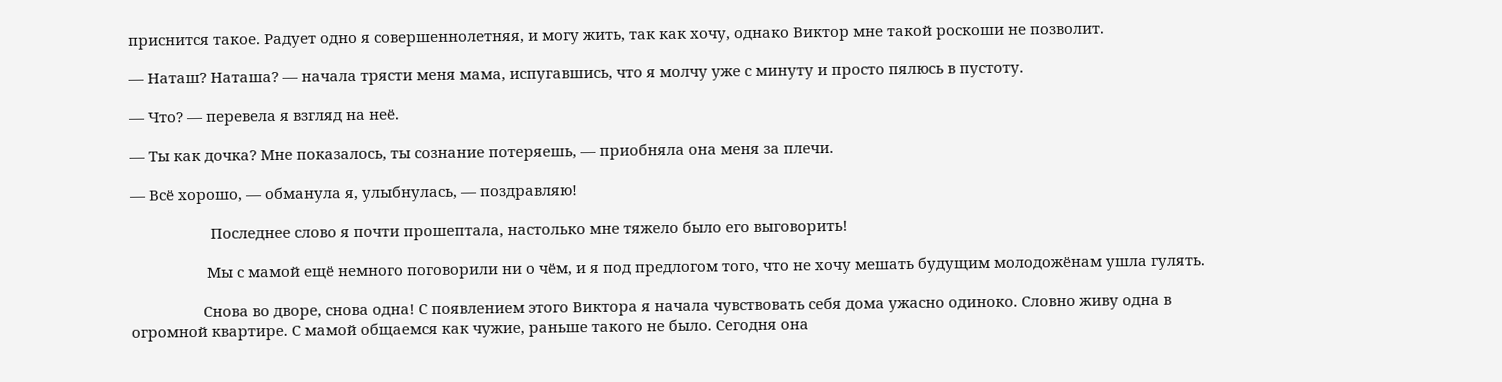приснится такое. Радует одно я совершеннолетняя, и могу жить, так как хочу, однако Виктор мне такой роскоши не позволит.

— Наташ? Наташа? — начала трясти меня мама, испугавшись, что я молчу уже с минуту и просто пялюсь в пустоту.

— Что? — перевела я взгляд на неё.

— Ты как дочка? Мне показалось, ты сознание потеряешь, — приобняла она меня за плечи.

— Всё хорошо, — обманула я, улыбнулась, — поздравляю!

                    Последнее слово я почти прошептала, настолько мне тяжело было его выговорить!

                   Мы с мамой ещё немного поговорили ни о чём, и я под предлогом того, что не хочу мешать будущим молодожёнам ушла гулять.

                  Снова во дворе, снова одна! С появлением этого Виктора я начала чувствовать себя дома ужасно одиноко. Словно живу одна в огромной квартире. С мамой общаемся как чужие, раньше такого не было. Сегодня она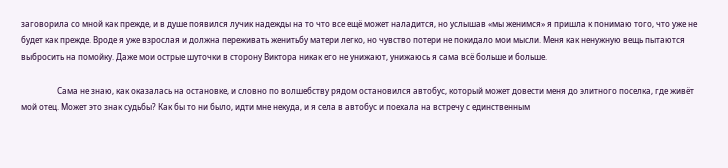заговорила со мной как прежде, и в душе появился лучик надежды на то что все ещё может наладится, но услышав «мы женимся» я пришла к понимаю того, что уже не будет как прежде. Вроде я уже взрослая и должна переживать женитьбу матери легко, но чувство потери не покидало мои мысли. Меня как ненужную вещь пытаются выбросить на помойку. Даже мои острые шуточки в сторону Виктора никак его не унижают, унижаюсь я сама всё больше и больше.

                  Сама не знаю, как оказалась на остановке, и словно по волшебству рядом остановился автобус, который может довести меня до элитного поселка, где живёт мой отец. Может это знак судьбы? Как бы то ни было, идти мне некуда, и я села в автобус и поехала на встречу с единственным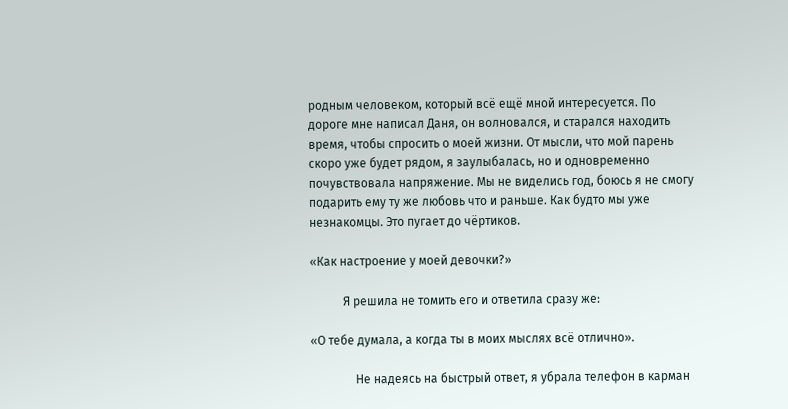родным человеком, который всё ещё мной интересуется. По дороге мне написал Даня, он волновался, и старался находить время, чтобы спросить о моей жизни. От мысли, что мой парень скоро уже будет рядом, я заулыбалась, но и одновременно почувствовала напряжение. Мы не виделись год, боюсь я не смогу подарить ему ту же любовь что и раньше. Как будто мы уже незнакомцы. Это пугает до чёртиков.

«Как настроение у моей девочки?»

           Я решила не томить его и ответила сразу же:

«О тебе думала, а когда ты в моих мыслях всё отлично».

               Не надеясь на быстрый ответ, я убрала телефон в карман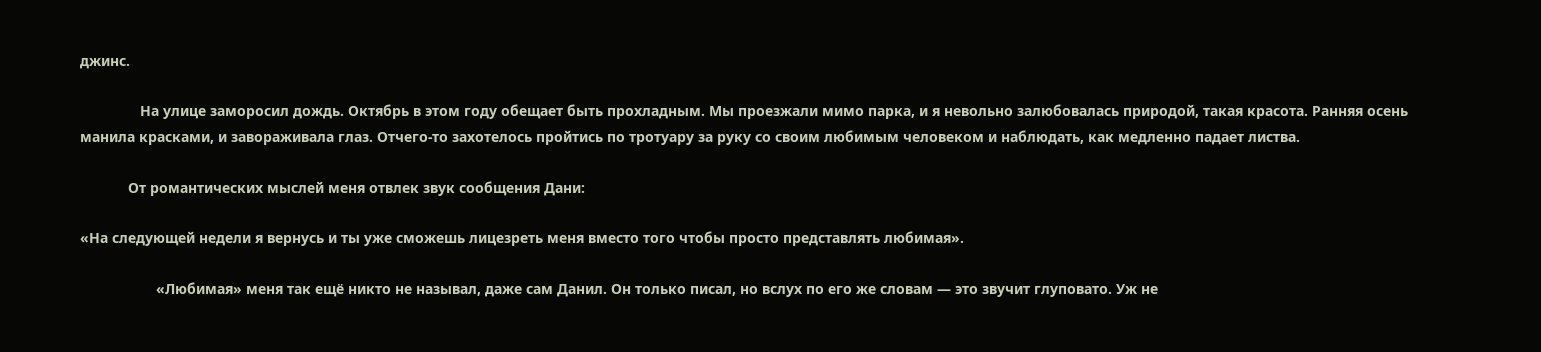джинс.

               На улице заморосил дождь. Октябрь в этом году обещает быть прохладным. Мы проезжали мимо парка, и я невольно залюбовалась природой, такая красота. Ранняя осень манила красками, и завораживала глаз. Отчего-то захотелось пройтись по тротуару за руку со своим любимым человеком и наблюдать, как медленно падает листва.

            От романтических мыслей меня отвлек звук сообщения Дани:

«На следующей недели я вернусь и ты уже сможешь лицезреть меня вместо того чтобы просто представлять любимая».

                   «Любимая» меня так ещё никто не называл, даже сам Данил. Он только писал, но вслух по его же словам — это звучит глуповато. Уж не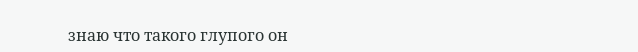знаю что такого глупого он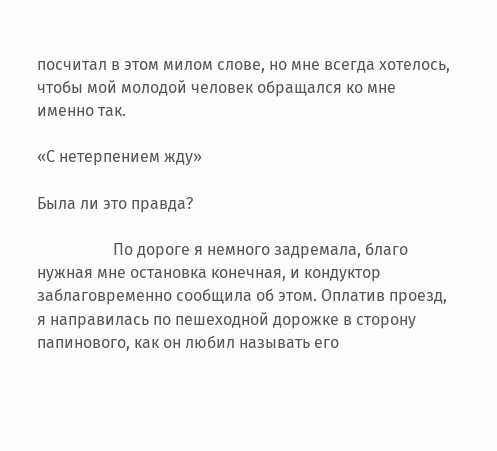посчитал в этом милом слове, но мне всегда хотелось, чтобы мой молодой человек обращался ко мне именно так.

«С нетерпением жду»

Была ли это правда?

                   По дороге я немного задремала, благо нужная мне остановка конечная, и кондуктор заблаговременно сообщила об этом. Оплатив проезд, я направилась по пешеходной дорожке в сторону папинового, как он любил называть его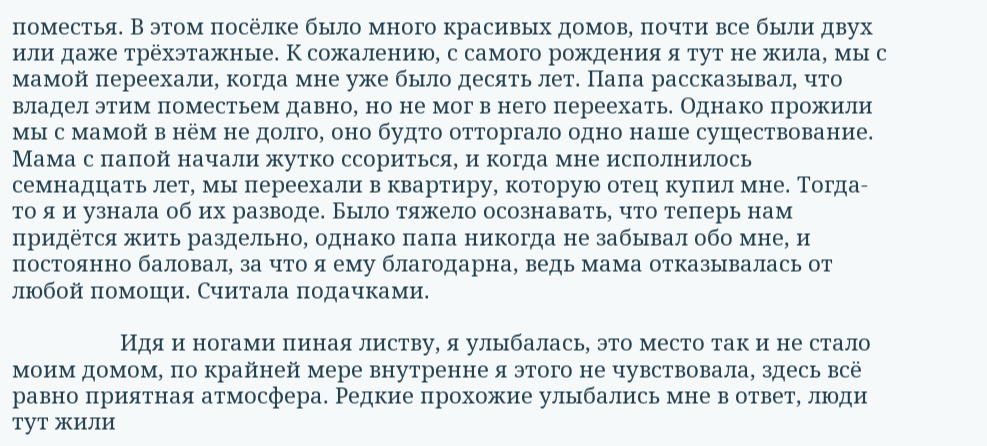поместья. В этом посёлке было много красивых домов, почти все были двух или даже трёхэтажные. К сожалению, с самого рождения я тут не жила, мы с мамой переехали, когда мне уже было десять лет. Папа рассказывал, что владел этим поместьем давно, но не мог в него переехать. Однако прожили мы с мамой в нём не долго, оно будто отторгало одно наше существование. Мама с папой начали жутко ссориться, и когда мне исполнилось семнадцать лет, мы переехали в квартиру, которую отец купил мне. Тогда-то я и узнала об их разводе. Было тяжело осознавать, что теперь нам придётся жить раздельно, однако папа никогда не забывал обо мне, и постоянно баловал, за что я ему благодарна, ведь мама отказывалась от любой помощи. Считала подачками.

                  Идя и ногами пиная листву, я улыбалась, это место так и не стало моим домом, по крайней мере внутренне я этого не чувствовала, здесь всё равно приятная атмосфера. Редкие прохожие улыбались мне в ответ, люди тут жили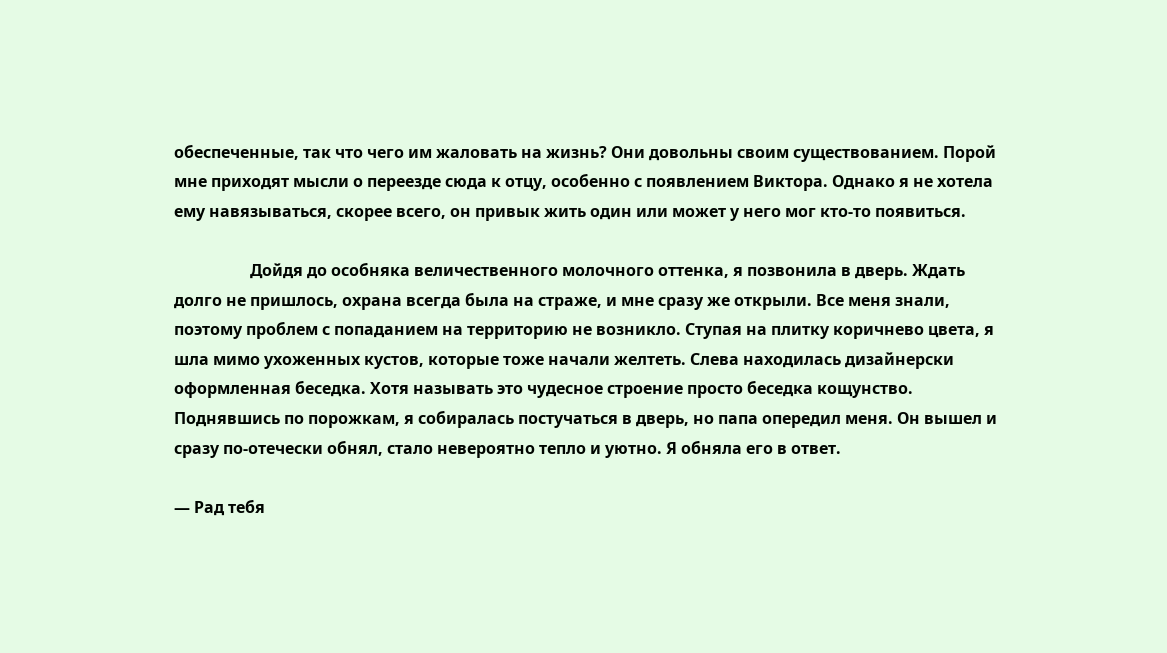обеспеченные, так что чего им жаловать на жизнь? Они довольны своим существованием. Порой мне приходят мысли о переезде сюда к отцу, особенно с появлением Виктора. Однако я не хотела ему навязываться, скорее всего, он привык жить один или может у него мог кто-то появиться.

                   Дойдя до особняка величественного молочного оттенка, я позвонила в дверь. Ждать долго не пришлось, охрана всегда была на страже, и мне сразу же открыли. Все меня знали, поэтому проблем с попаданием на территорию не возникло. Ступая на плитку коричнево цвета, я шла мимо ухоженных кустов, которые тоже начали желтеть. Слева находилась дизайнерски оформленная беседка. Хотя называть это чудесное строение просто беседка кощунство. Поднявшись по порожкам, я собиралась постучаться в дверь, но папа опередил меня. Он вышел и сразу по-отечески обнял, стало невероятно тепло и уютно. Я обняла его в ответ.

— Рад тебя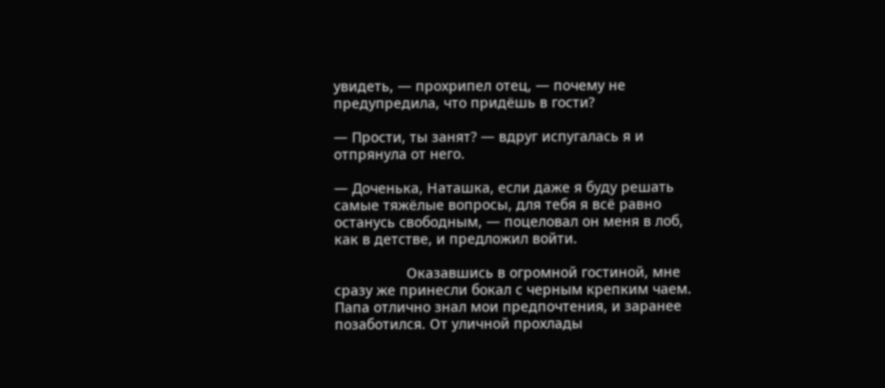увидеть, — прохрипел отец, — почему не предупредила, что придёшь в гости?

— Прости, ты занят? — вдруг испугалась я и отпрянула от него.

— Доченька, Наташка, если даже я буду решать самые тяжёлые вопросы, для тебя я всё равно останусь свободным, — поцеловал он меня в лоб, как в детстве, и предложил войти.

                  Оказавшись в огромной гостиной, мне сразу же принесли бокал с черным крепким чаем. Папа отлично знал мои предпочтения, и заранее позаботился. От уличной прохлады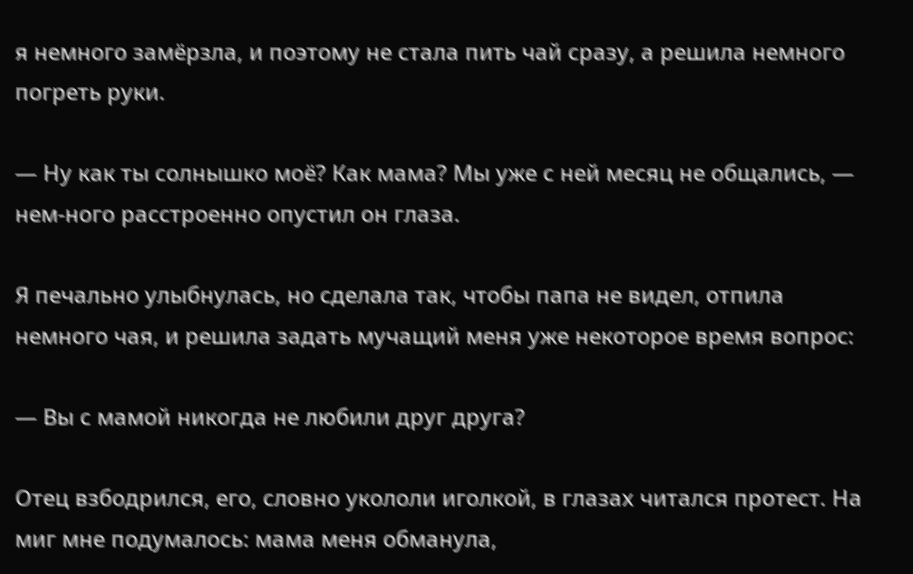я немного замёрзла, и поэтому не стала пить чай сразу, а решила немного погреть руки.

— Ну как ты солнышко моё? Как мама? Мы уже с ней месяц не общались, — нем-ного расстроенно опустил он глаза.

Я печально улыбнулась, но сделала так, чтобы папа не видел, отпила немного чая, и решила задать мучащий меня уже некоторое время вопрос:

— Вы с мамой никогда не любили друг друга?

Отец взбодрился, его, словно укололи иголкой, в глазах читался протест. На миг мне подумалось: мама меня обманула,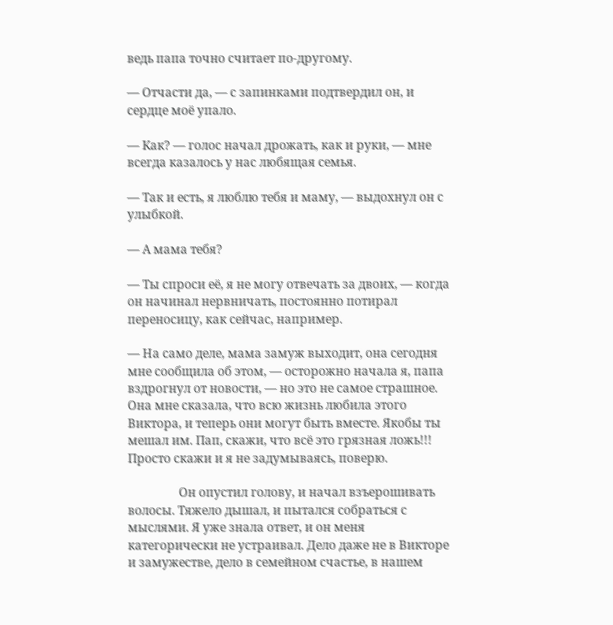ведь папа точно считает по-другому.

— Отчасти да, — с запинками подтвердил он, и сердце моё упало.

— Как? — голос начал дрожать, как и руки, — мне всегда казалось у нас любящая семья.

— Так и есть, я люблю тебя и маму, — выдохнул он с улыбкой.

— А мама тебя?

— Ты спроси её, я не могу отвечать за двоих, — когда он начинал нервничать, постоянно потирал переносицу, как сейчас, например.

— На само деле, мама замуж выходит, она сегодня мне сообщила об этом, — осторожно начала я, папа вздрогнул от новости, — но это не самое страшное. Она мне сказала, что всю жизнь любила этого Виктора, и теперь они могут быть вместе. Якобы ты мешал им. Пап, скажи, что всё это грязная ложь!!! Просто скажи и я не задумываясь, поверю.

                 Он опустил голову, и начал взъерошивать волосы. Тяжело дышал, и пытался собраться с мыслями. Я уже знала ответ, и он меня категорически не устраивал. Дело даже не в Викторе и замужестве, дело в семейном счастье, в нашем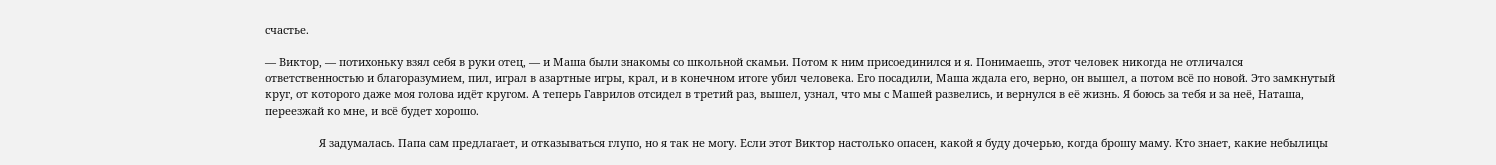счастье.

— Виктор, — потихоньку взял себя в руки отец, — и Маша были знакомы со школьной скамьи. Потом к ним присоединился и я. Понимаешь, этот человек никогда не отличался ответственностью и благоразумием, пил, играл в азартные игры, крал, и в конечном итоге убил человека. Его посадили, Маша ждала его, верно, он вышел, а потом всё по новой. Это замкнутый круг, от которого даже моя голова идёт кругом. А теперь Гаврилов отсидел в третий раз, вышел, узнал, что мы с Машей развелись, и вернулся в её жизнь. Я боюсь за тебя и за неё, Наташа, переезжай ко мне, и всё будет хорошо.

                  Я задумалась. Папа сам предлагает, и отказываться глупо, но я так не могу. Если этот Виктор настолько опасен, какой я буду дочерью, когда брошу маму. Кто знает, какие небылицы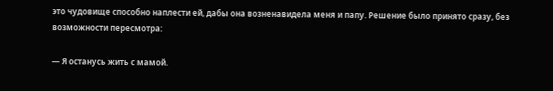это чудовище способно наплести ей, дабы она возненавидела меня и папу. Решение было принято сразу, без возможности пересмотра:

— Я останусь жить с мамой.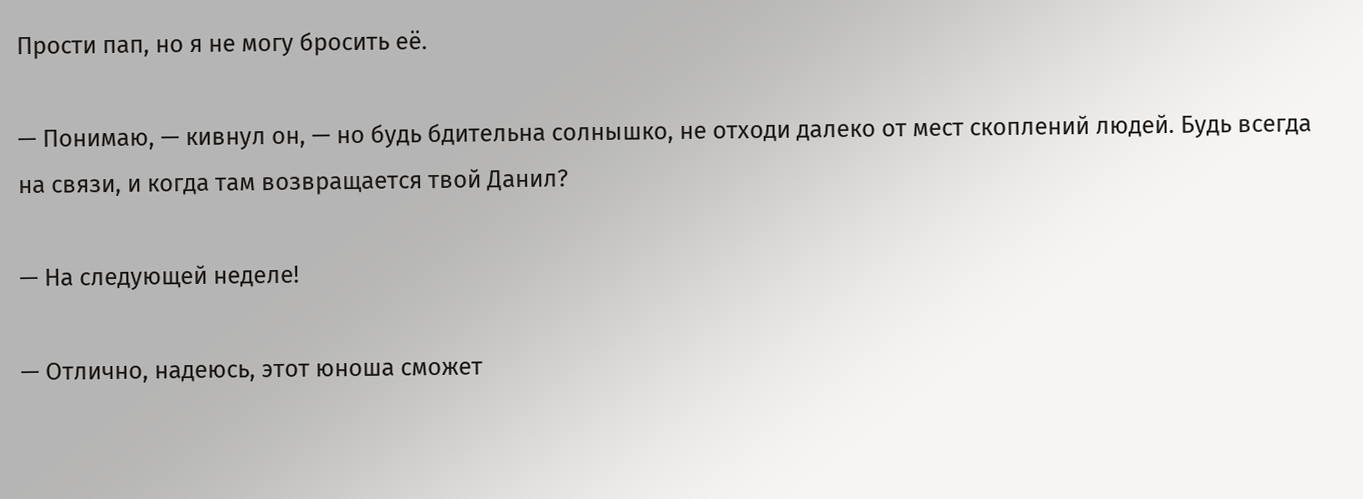Прости пап, но я не могу бросить её.

— Понимаю, — кивнул он, — но будь бдительна солнышко, не отходи далеко от мест скоплений людей. Будь всегда на связи, и когда там возвращается твой Данил?

— На следующей неделе!

— Отлично, надеюсь, этот юноша сможет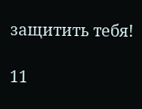защитить тебя!

11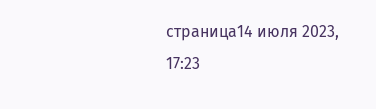страница14 июля 2023, 17:23